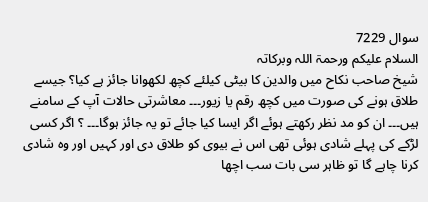سوال 7229
السلام علیکم ورحمۃ اللہ وبرکاتہ
شیخ صاحب نکاح میں والدین کا بیٹی کیلئے کچھ لکھوانا جائز ہے کیا؟ جیسے طلاق ہونے کی صورت میں کچھ رقم یا زیور۔۔۔ معاشرتی حالات آپ کے سامنے ہیں۔۔۔ ان کو مد نظر رکھتے ہوئے اگر ایسا کیا جائے تو یہ جائز ہوگا۔۔۔ ؟ اگر کسی لڑکے کی پہلے شادی ہوئی تھی اس نے بیوی کو طلاق دی اور کہیں اور وه شادی کرنا چاہے گا تو ظاہر سی بات سب اچھا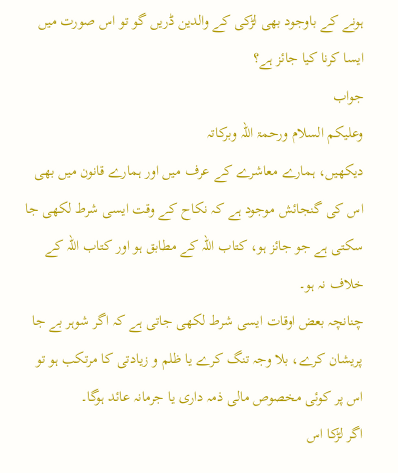ہونے کے باوجود بھی لڑکی کے والدین ڈریں گو تو اس صورت میں ایسا کرنا کیا جائز ہے؟
جواب
وعلیکم السلام ورحمۃ اللہ وبرکاتہ
دیکھیں، ہمارے معاشرے کے عرف میں اور ہمارے قانون میں بھی اس کی گنجائش موجود ہے کہ نکاح کے وقت ایسی شرط لکھی جا سکتی ہے جو جائز ہو، کتاب اللہ کے مطابق ہو اور کتاب اللہ کے خلاف نہ ہو۔
چنانچہ بعض اوقات ایسی شرط لکھی جاتی ہے کہ اگر شوہر بے جا پریشان کرے، بلا وجہ تنگ کرے یا ظلم و زیادتی کا مرتکب ہو تو اس پر کوئی مخصوص مالی ذمہ داری یا جرمانہ عائد ہوگا۔
اگر لڑکا اس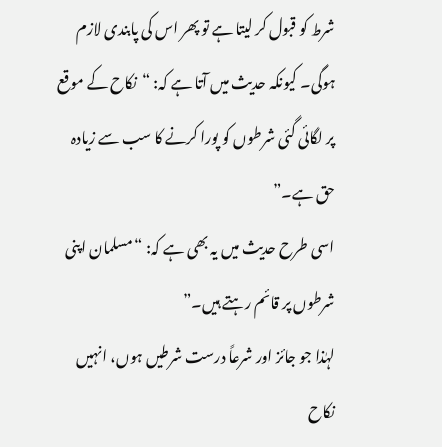شرط کو قبول کر لیتا ہے تو پھر اس کی پابندی لازم ہوگی۔ کیونکہ حدیث میں آتا ہے کہ: “نکاح کے موقع پر لگائی گئی شرطوں کو پورا کرنے کا سب سے زیادہ حق ہے۔”
اسی طرح حدیث میں یہ بھی ہے کہ: “مسلمان اپنی شرطوں پر قائم رہتے ہیں۔”
لہٰذا جو جائز اور شرعاً درست شرطیں ہوں، انہیں نکاح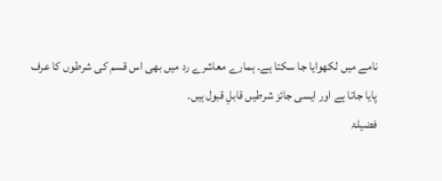نامے میں لکھوایا جا سکتا ہے۔ ہمارے معاشرے رد میں بھی اس قسم کی شرطوں کا عرف پایا جاتا ہے اور ایسی جائز شرطیں قابلِ قبول ہیں۔
فضیلۃ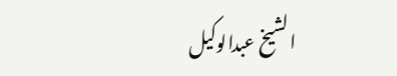الشیخ عبدالوکیل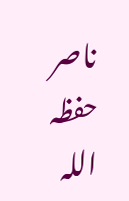ناصر حفظہ اللہ